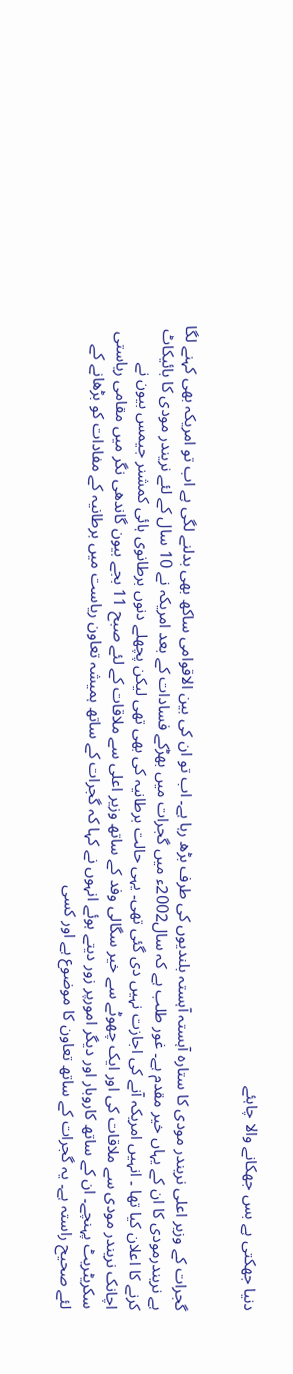دنیا جھکتی ہے بس جھکانے والا چاہئے


گجرات کے وزیر اعلی نریندر مودی کا ستارہ آہستہ آہستہ بلندیوں کی طرف بڑھ رہا ہے۔ اب تو ان کی بین الاقوامی ساکھ بھی بدلنے لگی ہے اب تو امریکہ بھی کہنے لگا ہے نریندرمودی کا ان کے یہاں خیر مقدم ہے۔ غور طلب ہے کہ سال2002ء میں گجرات میں بھڑکے فسادات کے بعد امریکہ نے 10 سال کے لئے نریندر مودی کا بائیکاٹ کرنے کا اعلان کیا تھا ۔ انہیں امریکہ آنے کی اجازت نہیں دی گئی تھی۔ یہی حالت برطانیہ کی بھی تھی لیکن پچھلے دنوں برطانوی ہائی کمشنر جیمس بیون نے اچانک نریندر مودی سے ملاقات کی اور ایک چھوٹے سے خیر سگالی وفد کے ساتھ وزیر اعلی سے ملاقات کے لئے صبح 11 بجے بیون گاندھی نگر میں مقامی ریاستی سکریٹریٹ پہنچے۔ ان کے ساتھ کاروبار اور دیگر امورپر زور دیتے ہوئے انہوں نے کہا کہ گجرات کے ساتھ ہمیشہ تعاون ریاست میں برطانیہ کے مفادات کو بڑھانے کے لئے صحیح راستہ ہے۔ یہ گجرات کے ساتھ تعاون کا موضوع ہے اور کسی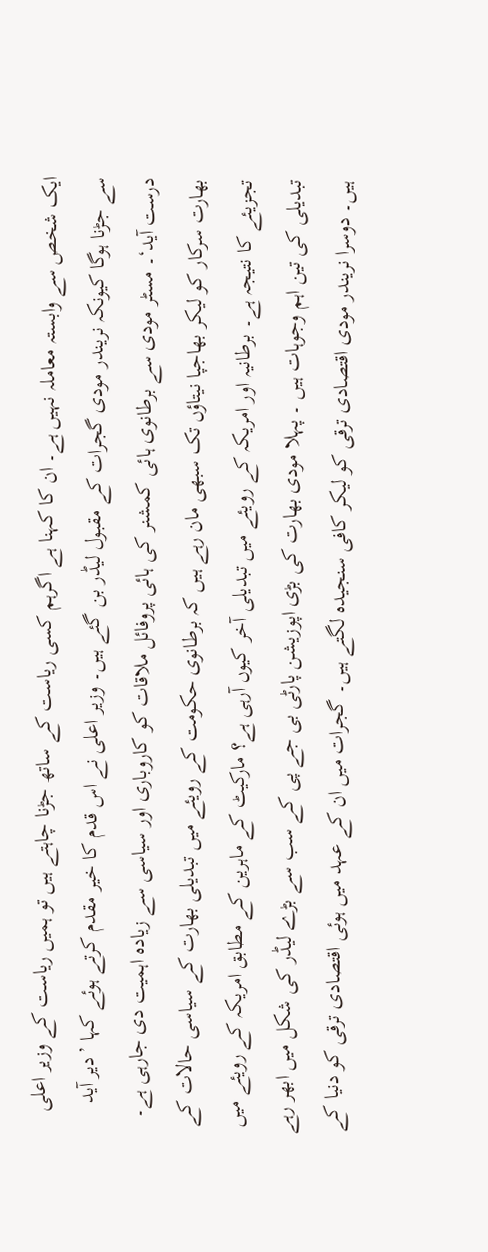ایک شخص سے وابستہ معاملہ نہیں ہے۔ ان کا کہنا ہے اگرہم کسی ریاست کے ساتھ جڑنا چاہتے ہیں تو ہمیں ریاست کے وزیر اعلی سے جڑنا ہوگا کیونکہ نریندر مودی گجرات کے مقبول لیڈر بن گئے ہیں۔ وزیر اعلی نے اس قدم کا خیر مقدم کرتے ہوئے کہا ’دیر آید درست آید‘۔ مسٹر مودی سے برطانوی ہائی کمشنر کی ہائی پروفائل ملاقات کو کاروباری اور سیاسی سے زیادہ اہمیت دی جارہی ہے۔ بھارت سرکار کو لیکر بھاجپا نیتاؤں تک سبھی مان رہے ہیں کہ برطانوی حکومت کے رویئے میں تبدیلی بھارت کے سیاسی حالات کے تجزیئے کا نتیجہ ہے۔ برطانیہ اور امریکہ کے رویئے میں تبدیلی آخر کیوں آرہی ہے؟ مارکیٹ کے ماہرین کے مطابق امریکہ کے رویئے میں تبدیلی کی تین اہم وجوہات ہیں ۔ پہلا مودی بھارت کی بڑی اپوزیشن پارٹی بی جے پی کے سب سے بڑے لیڈر کی شکل میں ابھر رہے ہیں۔ دوسرا نریندر مودی اقتصادی ترقی کو لیکر کافی سنجیدہ لگتے ہیں۔ گجرات میں ان کے عہد میں ہوئی اقتصادی ترقی کو دنیا کے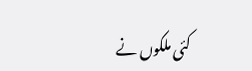کئی ملکوں نے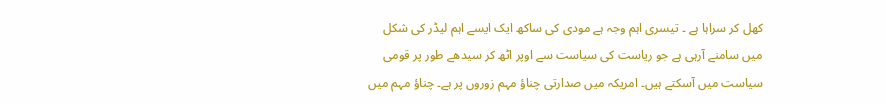کھل کر سراہا ہے ۔ تیسری اہم وجہ ہے مودی کی ساکھ ایک ایسے اہم لیڈر کی شکل میں سامنے آرہی ہے جو ریاست کی سیاست سے اوپر اٹھ کر سیدھے طور پر قومی سیاست میں آسکتے ہیں۔ امریکہ میں صدارتی چناؤ مہم زوروں پر ہے۔ چناؤ مہم میں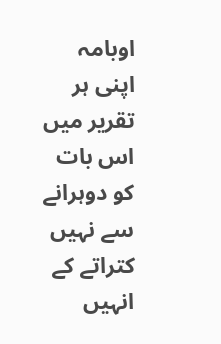اوبامہ اپنی ہر تقریر میں اس بات کو دوہرانے سے نہیں کتراتے کے انہیں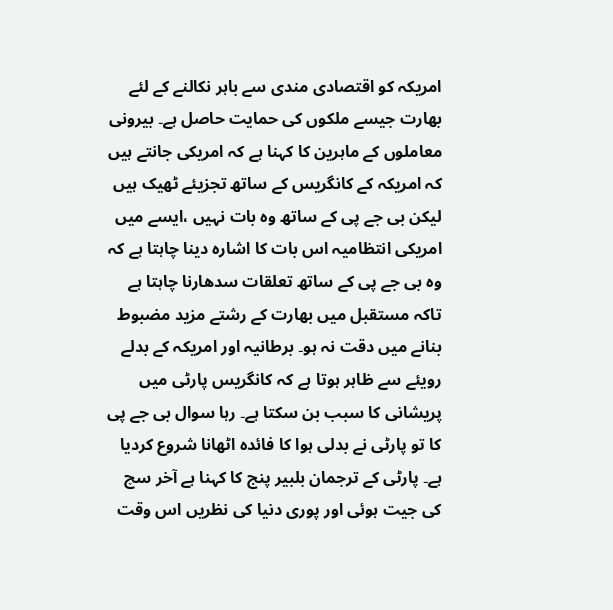امریکہ کو اقتصادی مندی سے باہر نکالنے کے لئے بھارت جیسے ملکوں کی حمایت حاصل ہے۔ بیرونی معاملوں کے ماہرین کا کہنا ہے کہ امریکی جانتے ہیں کہ امریکہ کے کانگریس کے ساتھ تجزیئے ٹھیک ہیں لیکن بی جے پی کے ساتھ وہ بات نہیں ،ایسے میں امریکی انتظامیہ اس بات کا اشارہ دینا چاہتا ہے کہ وہ بی جے پی کے ساتھ تعلقات سدھارنا چاہتا ہے تاکہ مستقبل میں بھارت کے رشتے مزید مضبوط بنانے میں دقت نہ ہو۔ برطانیہ اور امریکہ کے بدلے رویئے سے ظاہر ہوتا ہے کہ کانگریس پارٹی میں پریشانی کا سبب بن سکتا ہے۔ رہا سوال بی جے پی کا تو پارٹی نے بدلی ہوا کا فائدہ اٹھانا شروع کردیا ہے۔ پارٹی کے ترجمان بلبیر پنج کا کہنا ہے آخر سچ کی جیت ہوئی اور پوری دنیا کی نظریں اس وقت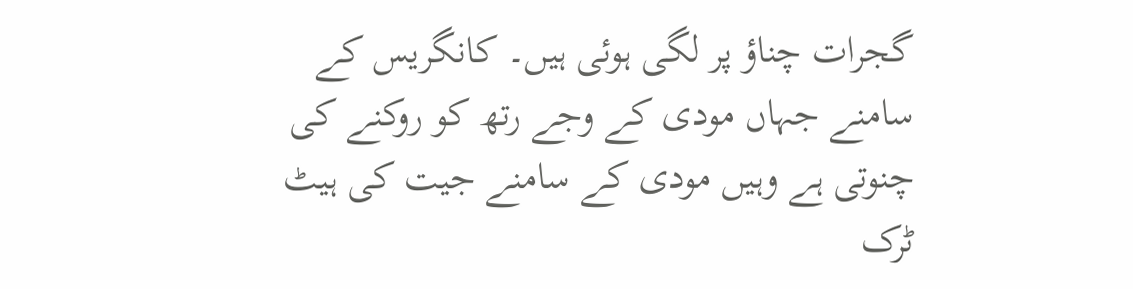گجرات چناؤ پر لگی ہوئی ہیں۔ کانگریس کے سامنے جہاں مودی کے وجے رتھ کو روکنے کی چنوتی ہے وہیں مودی کے سامنے جیت کی ہیٹ ٹرک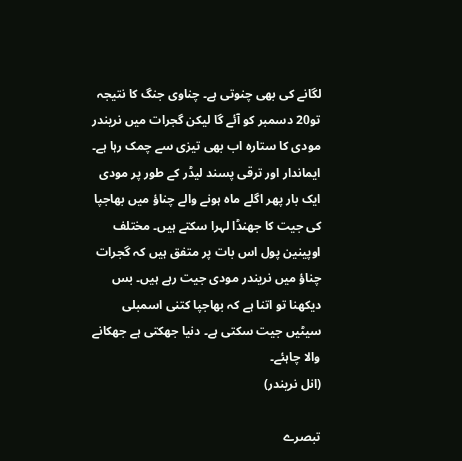لگانے کی بھی چنوتی ہے۔ چناوی جنگ کا نتیجہ تو20 دسمبر کو آئے گا لیکن گجرات میں نریندر مودی کا ستارہ اب بھی تیزی سے چمک رہا ہے۔ ایماندار اور ترقی پسند لیڈر کے طور پر مودی ایک بار پھر اگلے ماہ ہونے والے چناؤ میں بھاجپا کی جیت کا جھنڈا لہرا سکتے ہیں۔ مختلف اوپینین پول اس بات پر متفق ہیں کہ گجرات چناؤ میں نریندر مودی جیت رہے ہیں۔ بس دیکھنا تو اتنا ہے کہ بھاجپا کتنی اسمبلی سیٹیں جیت سکتی ہے۔ دنیا جھکتی ہے جھکانے والا چاہئے۔
(انل نریندر)

تبصرے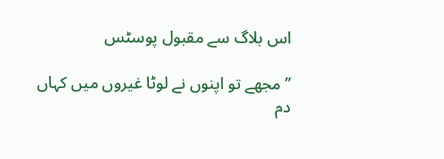اس بلاگ سے مقبول پوسٹس

’’مجھے تو اپنوں نے لوٹا غیروں میں کہاں دم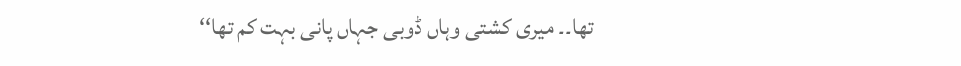تھا۔۔ میری کشتی وہاں ڈوبی جہاں پانی بہت کم تھا‘‘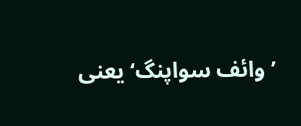’وائف سواپنگ‘ یعنی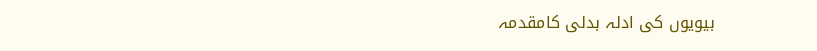بیویوں کی ادلہ بدلی کامقدمہ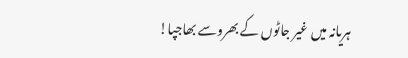ہریانہ میں غیر جاٹوں کے بھروسے بھاجپا!